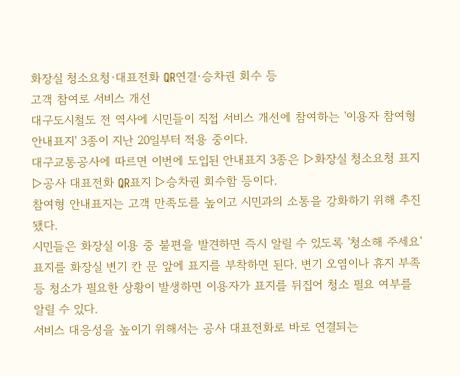화장실 청소요청·대표전화 QR연결·승차권 회수 등
고객 참여로 서비스 개선
대구도시철도 전 역사에 시민들이 직접 서비스 개선에 참여하는 '이용자 참여형 안내표지' 3종이 지난 20일부터 적용 중이다.
대구교통공사에 따르면 이번에 도입된 안내표지 3종은 ▷화장실 청소요청 표지 ▷공사 대표전화 QR표지 ▷승차권 회수함 등이다.
참여형 안내표지는 고객 만족도를 높이고 시민과의 소통을 강화하기 위해 추진됐다.
시민들은 화장실 이용 중 불편을 발견하면 즉시 알릴 수 있도록 '청소해 주세요' 표지를 화장실 변기 칸 문 앞에 표지를 부착하면 된다. 변기 오염이나 휴지 부족 등 청소가 필요한 상황이 발생하면 이용자가 표지를 뒤집어 청소 필요 여부를 알릴 수 있다.
서비스 대응성을 높이기 위해서는 공사 대표전화로 바로 연결되는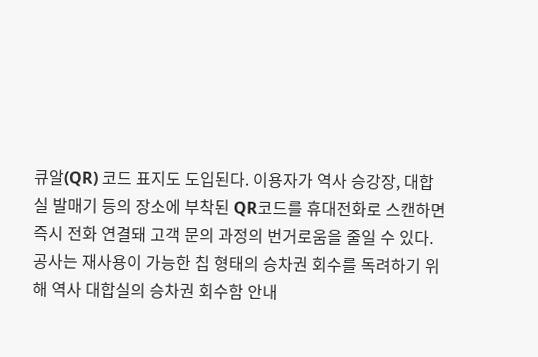큐알(QR) 코드 표지도 도입된다. 이용자가 역사 승강장, 대합실 발매기 등의 장소에 부착된 QR코드를 휴대전화로 스캔하면 즉시 전화 연결돼 고객 문의 과정의 번거로움을 줄일 수 있다.
공사는 재사용이 가능한 칩 형태의 승차권 회수를 독려하기 위해 역사 대합실의 승차권 회수함 안내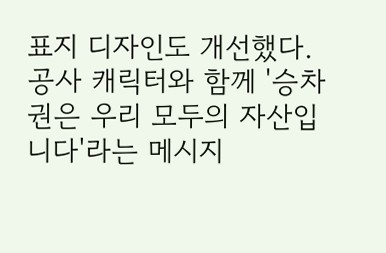표지 디자인도 개선했다. 공사 캐릭터와 함께 '승차권은 우리 모두의 자산입니다'라는 메시지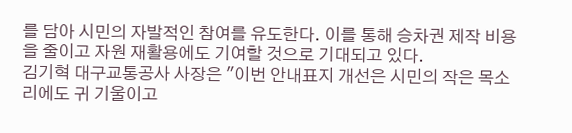를 담아 시민의 자발적인 참여를 유도한다. 이를 통해 승차권 제작 비용을 줄이고 자원 재활용에도 기여할 것으로 기대되고 있다.
김기혁 대구교통공사 사장은 "이번 안내표지 개선은 시민의 작은 목소리에도 귀 기울이고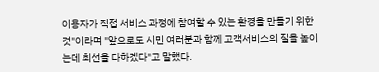이용자가 직접 서비스 과정에 참여할 수 있는 환경을 만들기 위한 것"이라며 "앞으로도 시민 여러분과 함께 고객서비스의 질을 높이는데 최선을 다하겠다"고 말했다.